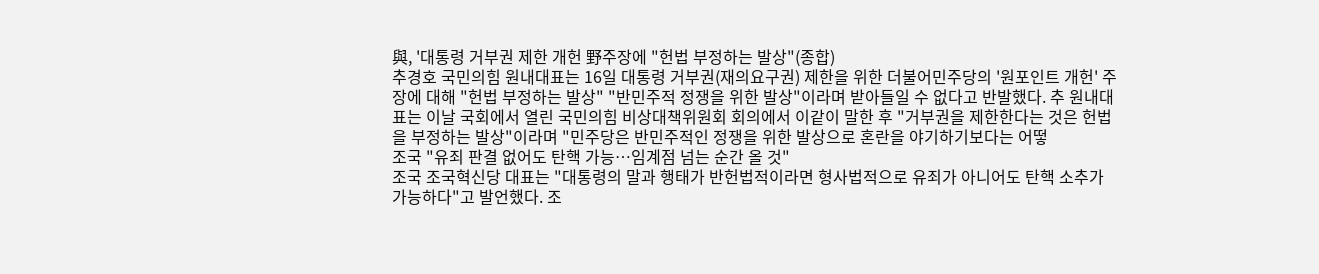與, '대통령 거부권 제한 개헌 野주장에 "헌법 부정하는 발상"(종합)
추경호 국민의힘 원내대표는 16일 대통령 거부권(재의요구권) 제한을 위한 더불어민주당의 '원포인트 개헌' 주장에 대해 "헌법 부정하는 발상" "반민주적 정쟁을 위한 발상"이라며 받아들일 수 없다고 반발했다. 추 원내대표는 이날 국회에서 열린 국민의힘 비상대책위원회 회의에서 이같이 말한 후 "거부권을 제한한다는 것은 헌법을 부정하는 발상"이라며 "민주당은 반민주적인 정쟁을 위한 발상으로 혼란을 야기하기보다는 어떻
조국 "유죄 판결 없어도 탄핵 가능…임계점 넘는 순간 올 것"
조국 조국혁신당 대표는 "대통령의 말과 행태가 반헌법적이라면 형사법적으로 유죄가 아니어도 탄핵 소추가 가능하다"고 발언했다. 조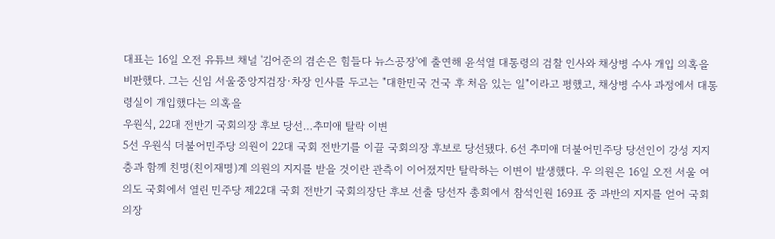대표는 16일 오전 유튜브 채널 '김어준의 겸손은 힘들다 뉴스공장'에 출연해 윤석열 대통령의 검찰 인사와 채상병 수사 개입 의혹을 비판했다. 그는 신임 서울중앙지검장·차장 인사를 두고는 "대한민국 건국 후 처음 있는 일"이라고 평했고, 채상병 수사 과정에서 대통령실이 개입했다는 의혹을
우원식, 22대 전반기 국회의장 후보 당선…추미애 탈락 이변
5선 우원식 더불어민주당 의원이 22대 국회 전반기를 이끌 국회의장 후보로 당선됐다. 6선 추미애 더불어민주당 당선인이 강성 지지층과 함께 친명(친이재명)계 의원의 지지를 받을 것이란 관측이 이어졌지만 탈락하는 이변이 발생했다. 우 의원은 16일 오전 서울 여의도 국회에서 열린 민주당 제22대 국회 전반기 국회의장단 후보 선출 당선자 총회에서 참석인원 169표 중 과반의 지지를 얻어 국회의장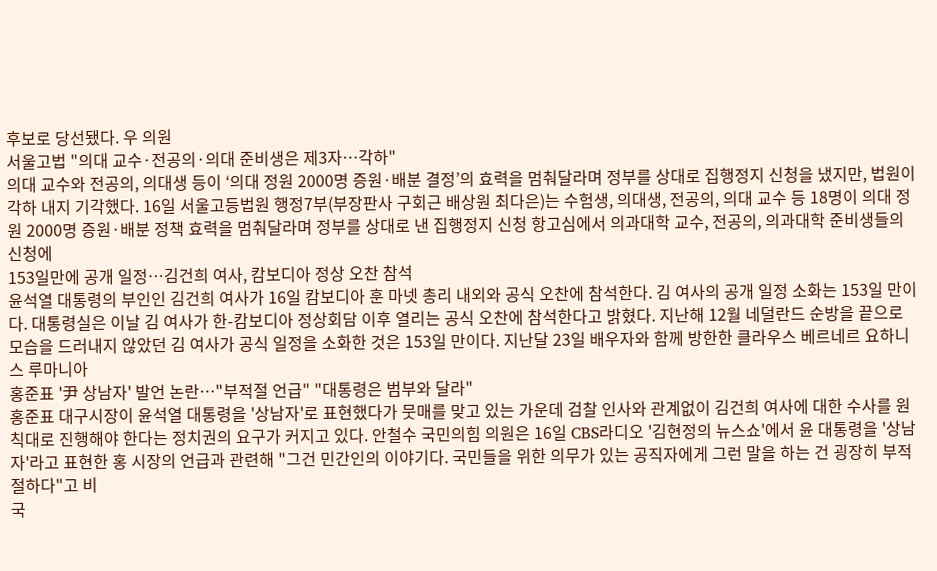후보로 당선됐다. 우 의원
서울고법 "의대 교수·전공의·의대 준비생은 제3자…각하"
의대 교수와 전공의, 의대생 등이 ‘의대 정원 2000명 증원·배분 결정’의 효력을 멈춰달라며 정부를 상대로 집행정지 신청을 냈지만, 법원이 각하 내지 기각했다. 16일 서울고등법원 행정7부(부장판사 구회근 배상원 최다은)는 수험생, 의대생, 전공의, 의대 교수 등 18명이 의대 정원 2000명 증원·배분 정책 효력을 멈춰달라며 정부를 상대로 낸 집행정지 신청 항고심에서 의과대학 교수, 전공의, 의과대학 준비생들의 신청에
153일만에 공개 일정…김건희 여사, 캄보디아 정상 오찬 참석
윤석열 대통령의 부인인 김건희 여사가 16일 캄보디아 훈 마넷 총리 내외와 공식 오찬에 참석한다. 김 여사의 공개 일정 소화는 153일 만이다. 대통령실은 이날 김 여사가 한-캄보디아 정상회담 이후 열리는 공식 오찬에 참석한다고 밝혔다. 지난해 12월 네덜란드 순방을 끝으로 모습을 드러내지 않았던 김 여사가 공식 일정을 소화한 것은 153일 만이다. 지난달 23일 배우자와 함께 방한한 클라우스 베르네르 요하니스 루마니아
홍준표 '尹 상남자' 발언 논란…"부적절 언급" "대통령은 범부와 달라"
홍준표 대구시장이 윤석열 대통령을 '상남자'로 표현했다가 뭇매를 맞고 있는 가운데 검찰 인사와 관계없이 김건희 여사에 대한 수사를 원칙대로 진행해야 한다는 정치권의 요구가 커지고 있다. 안철수 국민의힘 의원은 16일 CBS라디오 '김현정의 뉴스쇼'에서 윤 대통령을 '상남자'라고 표현한 홍 시장의 언급과 관련해 "그건 민간인의 이야기다. 국민들을 위한 의무가 있는 공직자에게 그런 말을 하는 건 굉장히 부적절하다"고 비
국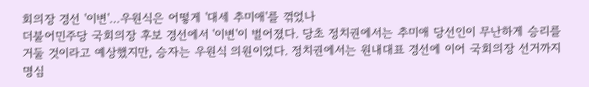회의장 경선 '이변'…우원식은 어떻게 '대세 추미애'를 꺾었나
더불어민주당 국회의장 후보 경선에서 '이변'이 벌어졌다. 당초 정치권에서는 추미애 당선인이 무난하게 승리를 거둘 것이라고 예상했지만, 승자는 우원식 의원이었다. 정치권에서는 원내대표 경선에 이어 국회의장 선거까지 명심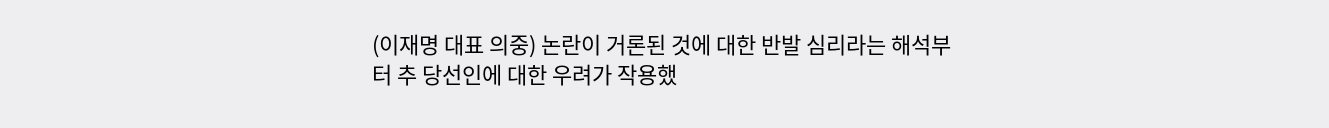(이재명 대표 의중) 논란이 거론된 것에 대한 반발 심리라는 해석부터 추 당선인에 대한 우려가 작용했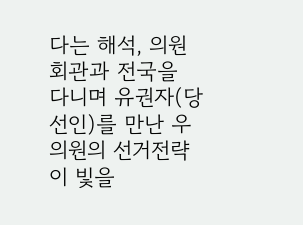다는 해석, 의원회관과 전국을 다니며 유권자(당선인)를 만난 우 의원의 선거전략이 빛을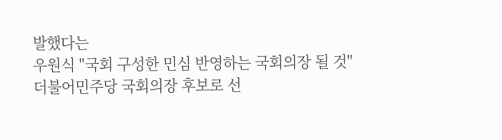발했다는
우원식 "국회 구성한 민심 반영하는 국회의장 될 것"
더불어민주당 국회의장 후보로 선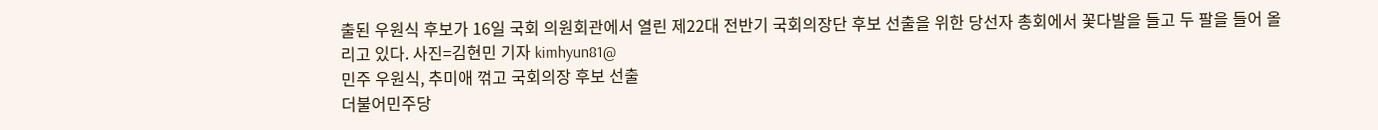출된 우원식 후보가 16일 국회 의원회관에서 열린 제22대 전반기 국회의장단 후보 선출을 위한 당선자 총회에서 꽃다발을 들고 두 팔을 들어 올리고 있다. 사진=김현민 기자 kimhyun81@
민주 우원식, 추미애 꺾고 국회의장 후보 선출
더불어민주당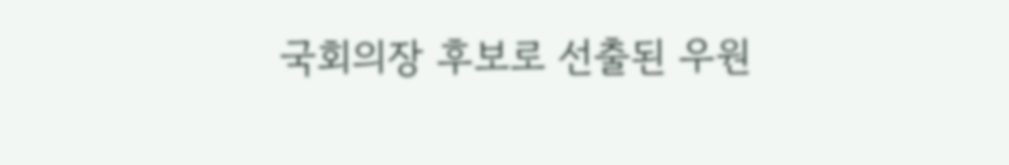국회의장 후보로 선출된 우원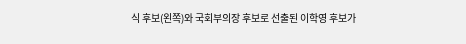식 후보(왼쪽)와 국회부의장 후보로 선출된 이학영 후보가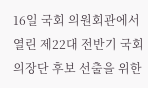16일 국회 의원회관에서 열린 제22대 전반기 국회의장단 후보 선출을 위한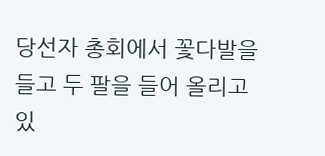당선자 총회에서 꽃다발을 들고 두 팔을 들어 올리고 있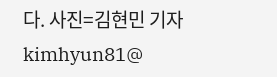다. 사진=김현민 기자 kimhyun81@